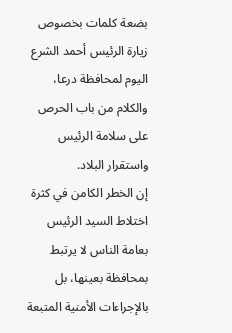بضعة كلمات بخصوص زيارة الرئيس أحمد الشرع اليوم لمحافظة درعا، والكلام من باب الحرص على سلامة الرئيس واستقرار البلاد.
إن الخطر الكامن في كثرة اختلاط السيد الرئيس بعامة الناس لا يرتبط بمحافظة بعينها، بل بالإجراءات الأمنية المتبعة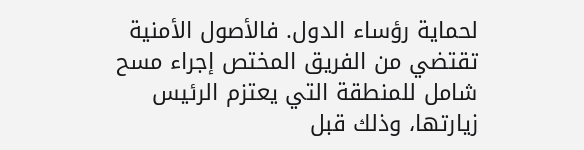لحماية رؤساء الدول. فالأصول الأمنية تقتضي من الفريق المختص إجراء مسح شامل للمنطقة التي يعتزم الرئيس زيارتها، وذلك قبل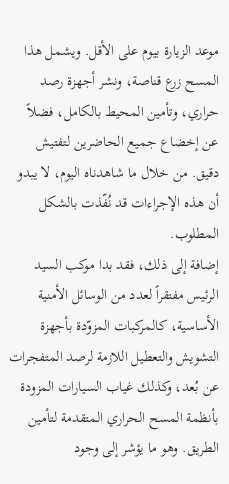موعد الزيارة بيوم على الأقل. ويشمل هذا المسح زرع قناصة، ونشر أجهزة رصد حراري، وتأمين المحيط بالكامل، فضلاً عن إخضاع جميع الحاضرين لتفتيش دقيق. من خلال ما شاهدناه اليوم، لا يبدو أن هذه الإجراءات قد نُفّذت بالشكل المطلوب.
إضافة إلى ذلك، فقد بدا موكب السيد الرئيس مفتقراً لعدد من الوسائل الأمنية الأساسية، كالمركبات المزوّدة بأجهزة التشويش والتعطيل اللازمة لرصد المتفجرات عن بُعد، وكذلك غياب السيارات المزودة بأنظمة المسح الحراري المتقدمة لتأمين الطريق. وهو ما يؤشر إلى وجود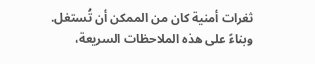ثغرات أمنية كان من الممكن أن تُستغل.
وبناءً على هذه الملاحظات السريعة،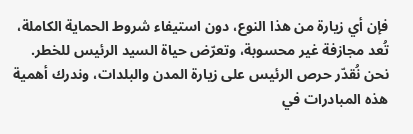فإن أي زيارة من هذا النوع، دون استيفاء شروط الحماية الكاملة، تُعد مجازفة غير محسوبة، وتعرّض حياة السيد الرئيس للخطر.
نحن نُقدّر حرص الرئيس على زيارة المدن والبلدات، وندرك أهمية هذه المبادرات في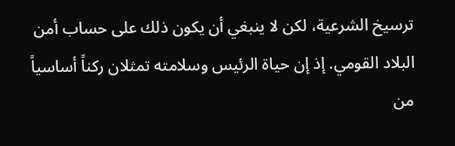ترسيخ الشرعية، لكن لا ينبغي أن يكون ذلك على حساب أمن البلاد القومي. إذ إن حياة الرئيس وسلامته تمثلان ركناً أساسياً من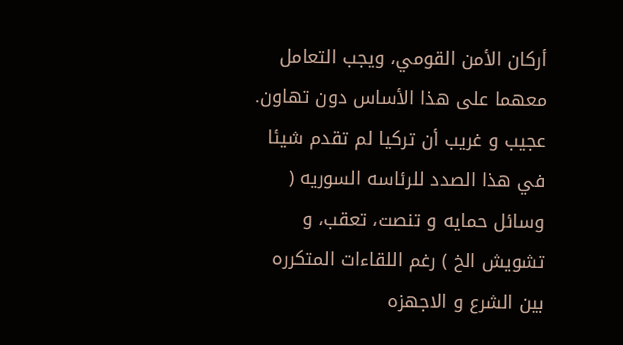أركان الأمن القومي، ويجب التعامل معهما على هذا الأساس دون تهاون.
عجيب و غريب أن تركيا لم تقدم شيئا في هذا الصدد للرئاسه السوريه ( وسائل حمايه و تنصت، تعقب، و تشويش الخ ) رغم اللقاءات المتكرره بين الشرع و الاجهزه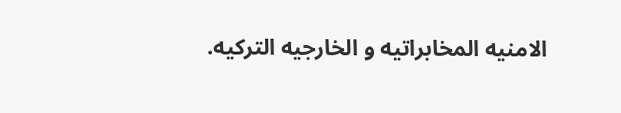الامنيه المخابراتيه و الخارجيه التركيه.